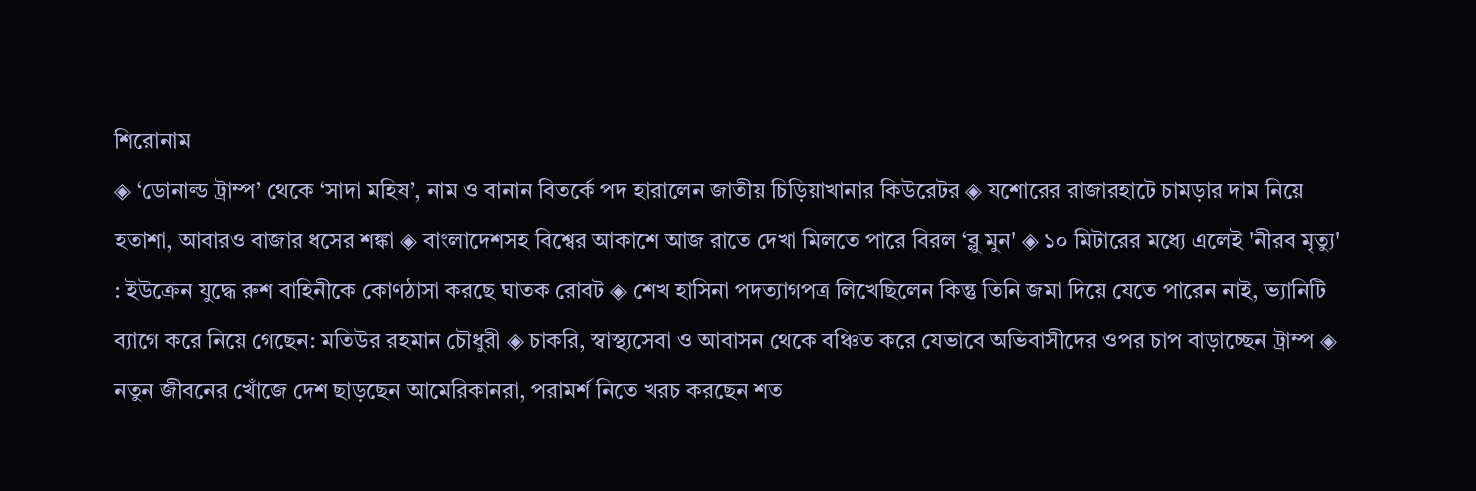শিরোনাম
◈ ‘ডোনাল্ড ট্রাম্প’ থেকে ‘সাদা মহিষ’, নাম ও বানান বিতর্কে পদ হারালেন জাতীয় চিড়িয়াখানার কিউরেটর ◈ যশোরের রাজারহাটে চামড়ার দাম নিয়ে হতাশা, আবারও বাজার ধসের শঙ্কা ◈ বাংলাদেশসহ বিশ্বের আকাশে আজ রাতে দেখা মিলতে পারে বিরল ‘ব্লু মুন' ◈ ১০ মিটারের মধ্যে এলেই 'নীরব মৃত্যু' : ইউক্রেন যুদ্ধে রুশ বাহিনীকে কোণঠাসা করছে ঘাতক রোবট ◈ শেখ হাসিনা পদত্যাগপত্র লিখেছিলেন কিন্তু তিনি জমা দিয়ে যেতে পারেন নাই, ভ্যানিটি ব্যাগে করে নিয়ে গেছেন: মতিউর রহমান চৌধুরী ◈ চাকরি, স্বাস্থ্যসেবা ও আবাসন থেকে বঞ্চিত করে যেভাবে অভিবাসীদের ওপর চাপ বাড়াচ্ছেন ট্রাম্প ◈ নতুন জীবনের খোঁজে দেশ ছাড়ছেন আমেরিকানরা, পরামর্শ নিতে খরচ করছেন শত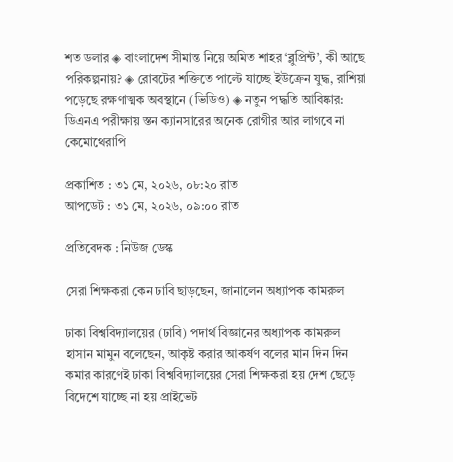শত ডলার ◈ বাংলাদেশ সীমান্ত নিয়ে অমিত শাহর ‘ব্লুপ্রিন্ট’, কী আছে পরিকল্পনায়? ◈ রোবটের শক্তিতে পাল্টে যাচ্ছে ইউক্রেন যুদ্ধ, রাশিয়া পড়েছে রক্ষণাত্মক অবস্থানে (ভিডিও) ◈ নতুন পদ্ধতি আবিষ্কার: ডিএনএ পরীক্ষায় স্তন ক্যানসারের অনেক রোগীর আর লাগবে না কেমোথেরাপি

প্রকাশিত : ৩১ মে, ২০২৬, ০৮:২০ রাত
আপডেট : ৩১ মে, ২০২৬, ০৯:০০ রাত

প্রতিবেদক : নিউজ ডেস্ক

সেরা শিক্ষকরা কেন ঢাবি ছাড়ছেন, জানালেন অধ্যাপক কামরুল

ঢাকা বিশ্ববিদ্যালয়ের (ঢাবি) পদার্থ বিজ্ঞানের অধ্যাপক কামরুল হাসান মামুন বলেছেন, আকৃষ্ট করার আকর্ষণ বলের মান দিন দিন কমার কারণেই ঢাকা বিশ্ববিদ্যালয়ের সেরা শিক্ষকরা হয় দেশ ছেড়ে বিদেশে যাচ্ছে না হয় প্রাইভেট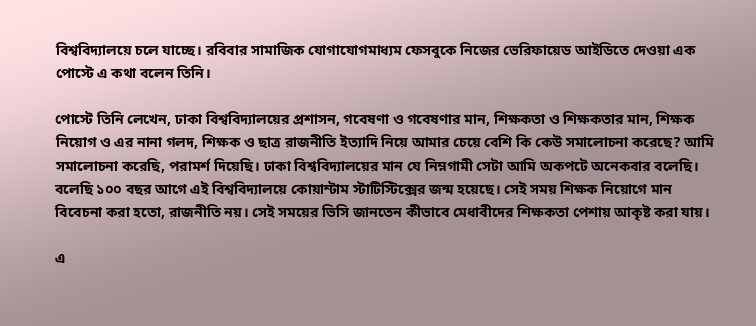বিশ্ববিদ্যালয়ে চলে যাচ্ছে। রবিবার সামাজিক যোগাযোগমাধ্যম ফেসবুকে নিজের ভেরিফায়েড আইডিতে দেওয়া এক পোস্টে এ কথা বলেন তিনি।

পোস্টে তিনি লেখেন, ঢাকা বিশ্ববিদ্যালয়ের প্রশাসন, গবেষণা ও গবেষণার মান, শিক্ষকতা ও শিক্ষকতার মান, শিক্ষক নিয়োগ ও এর নানা গলদ, শিক্ষক ও ছাত্র রাজনীতি ইত্যাদি নিয়ে আমার চেয়ে বেশি কি কেউ সমালোচনা করেছে? আমি সমালোচনা করেছি, পরামর্শ দিয়েছি। ঢাকা বিশ্ববিদ্যালয়ের মান যে নিম্নগামী সেটা আমি অকপটে অনেকবার বলেছি। বলেছি ১০০ বছর আগে এই বিশ্ববিদ্যালয়ে কোয়ান্টাম স্টাটিস্টিক্সের জন্ম হয়েছে। সেই সময় শিক্ষক নিয়োগে মান বিবেচনা করা হতো, রাজনীতি নয়। সেই সময়ের ভিসি জানতেন কীভাবে মেধাবীদের শিক্ষকতা পেশায় আকৃষ্ট করা যায়।

এ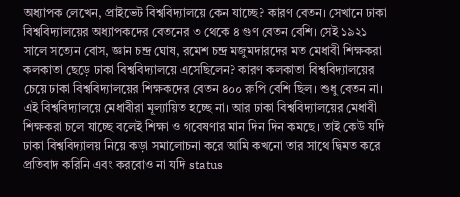অধ্যাপক লেখেন, প্রাইভেট বিশ্ববিদ্যালয়ে কেন যাচ্ছে? কারণ বেতন। সেখানে ঢাকা বিশ্ববিদ্যালয়ের অধ্যাপকদের বেতনের ৩ থেকে ৪ গুণ বেতন বেশি। সেই ১৯২১ সালে সত্যেন বোস, জ্ঞান চন্দ্র ঘোষ, রমেশ চন্দ্র মজুমদারদের মত মেধাবী শিক্ষকরা কলকাতা ছেড়ে ঢাকা বিশ্ববিদ্যালয়ে এসেছিলেন? কারণ কলকাতা বিশ্ববিদ্যালয়ের চেয়ে ঢাকা বিশ্ববিদ্যালয়ের শিক্ষকদের বেতন ৪০০ রুপি বেশি ছিল। শুধু বেতন না। এই বিশ্ববিদ্যালয়ে মেধাবীরা মূল্যায়িত হচ্ছে না। আর ঢাকা বিশ্ববিদ্যালয়ের মেধাবী শিক্ষকরা চলে যাচ্ছে বলেই শিক্ষা ও গবেষণার মান দিন দিন কমছে। তাই কেউ যদি ঢাকা বিশ্ববিদ্যালয় নিয়ে কড়া সমালোচনা করে আমি কখনো তার সাথে দ্বিমত করে প্রতিবাদ করিনি এবং করবোও না যদি status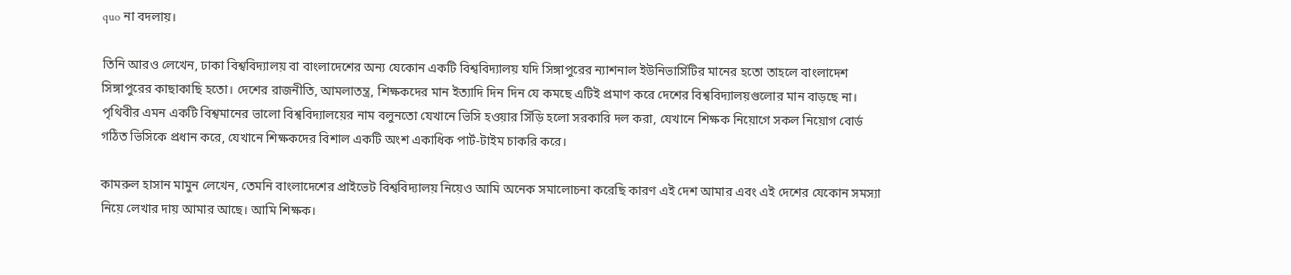quo না বদলায়।

তিনি আরও লেখেন, ঢাকা বিশ্ববিদ্যালয় বা বাংলাদেশের অন্য যেকোন একটি বিশ্ববিদ্যালয় যদি সিঙ্গাপুরের ন্যাশনাল ইউনিভার্সিটির মানের হতো তাহলে বাংলাদেশ সিঙ্গাপুরের কাছাকাছি হতো। দেশের রাজনীতি, আমলাতন্ত্র, শিক্ষকদের মান ইত্যাদি দিন দিন যে কমছে এটিই প্রমাণ করে দেশের বিশ্ববিদ্যালয়গুলোর মান বাড়ছে না। পৃথিবীর এমন একটি বিশ্বমানের ভালো বিশ্ববিদ্যালয়ের নাম বলুনতো যেখানে ভিসি হওয়ার সিঁড়ি হলো সরকারি দল করা, যেখানে শিক্ষক নিয়োগে সকল নিয়োগ বোর্ড গঠিত ভিসিকে প্রধান করে, যেখানে শিক্ষকদের বিশাল একটি অংশ একাধিক পার্ট-টাইম চাকরি করে।

কামরুল হাসান মামুন লেখেন, তেমনি বাংলাদেশের প্রাইভেট বিশ্ববিদ্যালয় নিয়েও আমি অনেক সমালোচনা করেছি কারণ এই দেশ আমার এবং এই দেশের যেকোন সমস্যা নিয়ে লেখার দায় আমার আছে। আমি শিক্ষক।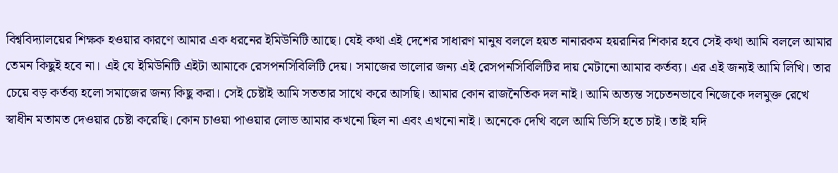বিশ্ববিদ্যালয়ের শিক্ষক হওয়ার কারণে আমার এক ধরনের ইমিউনিটি আছে। যেই কথা এই দেশের সাধারণ মানুষ বললে হয়ত নানারকম হয়রানির শিকার হবে সেই কথা আমি বললে আমার তেমন কিছুই হবে না। এই যে ইমিউনিটি এইটা আমাকে রেসপনসিবিলিটি দেয়। সমাজের ভালোর জন্য এই রেসপনসিবিলিটির দায় মেটানো আমার কর্তব্য। এর এই জন্যই আমি লিখি। তার চেয়ে বড় কর্তব্য হলো সমাজের জন্য কিছু করা। সেই চেষ্টাই আমি সততার সাথে করে আসছি। আমার কোন রাজনৈতিক দল নাই। আমি অত্যন্ত সচেতনভাবে নিজেকে দলমুক্ত রেখে স্বাধীন মতামত দেওয়ার চেষ্টা করেছি। কোন চাওয়া পাওয়ার লোভ আমার কখনো ছিল না এবং এখনো নাই। অনেকে দেখি বলে আমি ভিসি হতে চাই। তাই যদি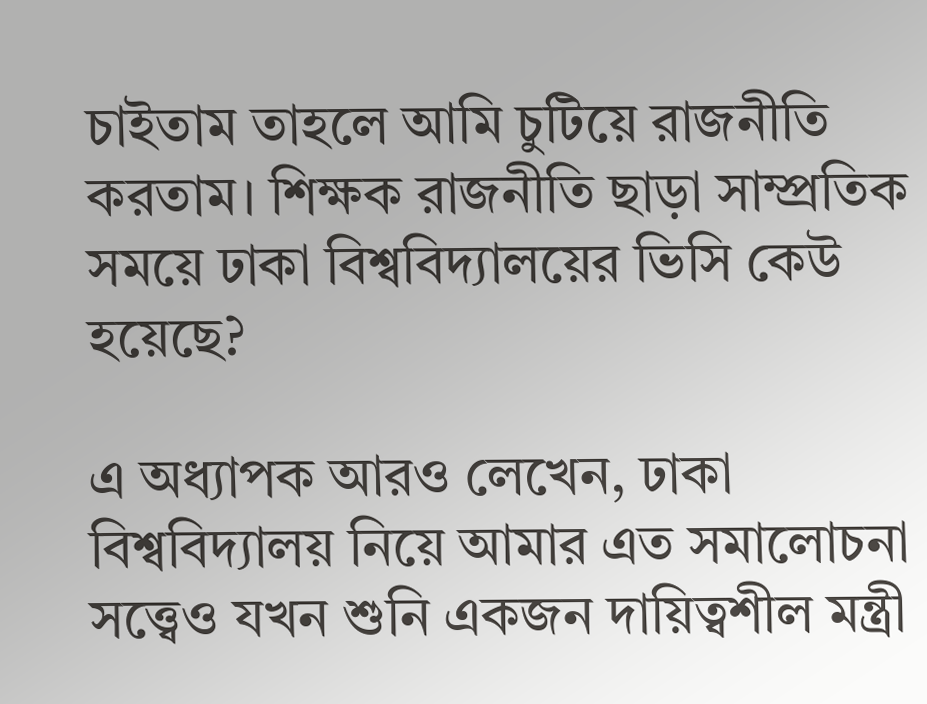চাইতাম তাহলে আমি চুটিয়ে রাজনীতি করতাম। শিক্ষক রাজনীতি ছাড়া সাম্প্রতিক সময়ে ঢাকা বিশ্ববিদ্যালয়ের ভিসি কেউ হয়েছে?

এ অধ্যাপক আরও লেখেন, ঢাকা বিশ্ববিদ্যালয় নিয়ে আমার এত সমালোচনা সত্ত্বেও যখন শুনি একজন দায়িত্বশীল মন্ত্রী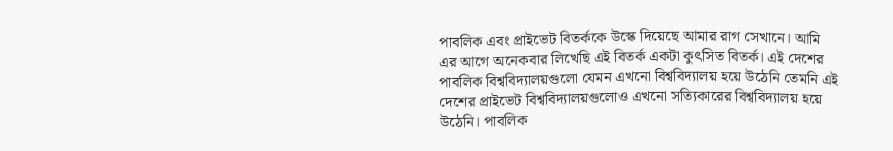পাবলিক এবং প্রাইভেট বিতর্ককে উস্কে দিয়েছে আমার রাগ সেখানে। আমি এর আগে অনেকবার লিখেছি এই বিতর্ক একটা কুৎসিত বিতর্ক। এই দেশের পাবলিক বিশ্ববিদ্যালয়গুলো যেমন এখনো বিশ্ববিদ্যালয় হয়ে উঠেনি তেমনি এই দেশের প্রাইভেট বিশ্ববিদ্যালয়গুলোও এখনো সত্যিকারের বিশ্ববিদ্যালয় হয়ে উঠেনি। পাবলিক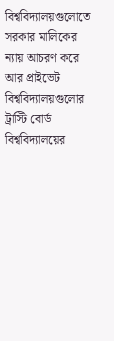বিশ্ববিদ্যালয়গুলোতে সরকার মালিকের ন্যায় আচরণ করে আর প্রাইভেট বিশ্ববিদ্যালয়গুলোর ট্রাস্টি বোর্ড বিশ্ববিদ্যালয়ের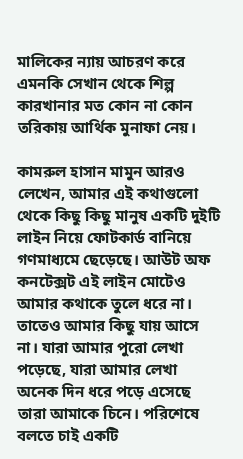মালিকের ন্যায় আচরণ করে এমনকি সেখান থেকে শিল্প কারখানার মত কোন না কোন তরিকায় আর্থিক মুনাফা নেয়।

কামরুল হাসান মামুন আরও লেখেন, আমার এই কথাগুলো থেকে কিছু কিছু মানুষ একটি দুইটি লাইন নিয়ে ফোটকার্ড বানিয়ে গণমাধ্যমে ছেড়েছে। আউট অফ কনটেক্সট এই লাইন মোটেও আমার কথাকে তুলে ধরে না। তাতেও আমার কিছু যায় আসে না। যারা আমার পুরো লেখা পড়েছে, যারা আমার লেখা অনেক দিন ধরে পড়ে এসেছে তারা আমাকে চিনে। পরিশেষে বলতে চাই একটি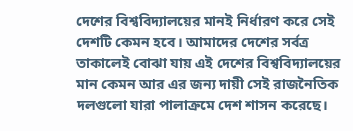দেশের বিশ্ববিদ্যালয়ের মানই নির্ধারণ করে সেই দেশটি কেমন হবে। আমাদের দেশের সর্বত্র তাকালেই বোঝা যায় এই দেশের বিশ্ববিদ্যালয়ের মান কেমন আর এর জন্য দায়ী সেই রাজনৈতিক দলগুলো যারা পালাক্রমে দেশ শাসন করেছে।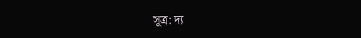সূত্র: দ্য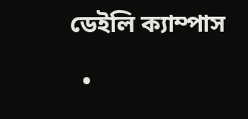ডেইলি ক্যাম্পাস

  •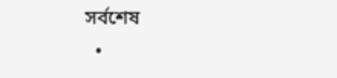সর্বশেষ
  •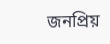জনপ্রিয়